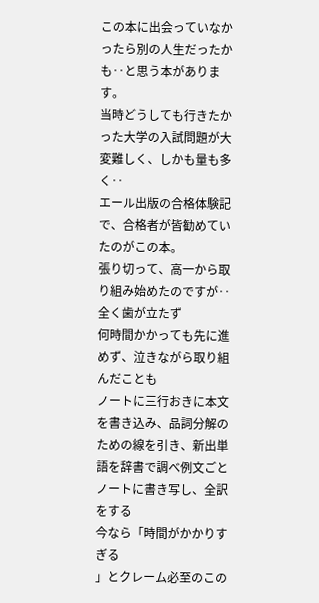この本に出会っていなかったら別の人生だったかも‥と思う本があります。
当時どうしても行きたかった大学の入試問題が大変難しく、しかも量も多く‥
エール出版の合格体験記で、合格者が皆勧めていたのがこの本。
張り切って、高一から取り組み始めたのですが‥
全く歯が立たず
何時間かかっても先に進めず、泣きながら取り組んだことも
ノートに三行おきに本文を書き込み、品詞分解のための線を引き、新出単語を辞書で調べ例文ごとノートに書き写し、全訳をする
今なら「時間がかかりすぎる
」とクレーム必至のこの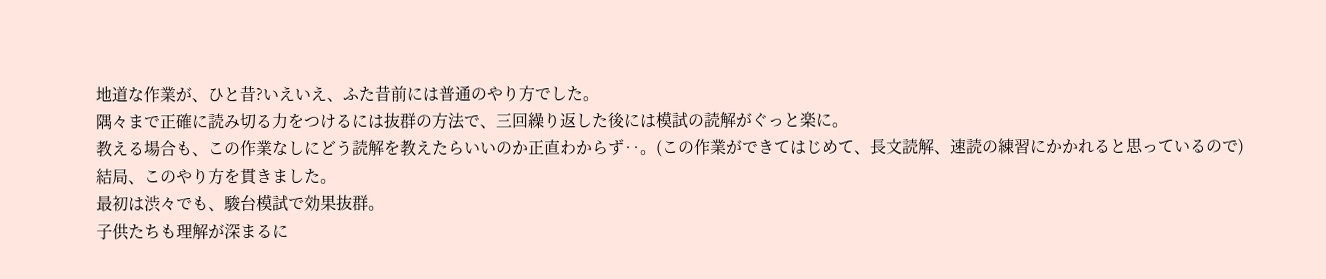地道な作業が、ひと昔?いえいえ、ふた昔前には普通のやり方でした。
隅々まで正確に読み切る力をつけるには抜群の方法で、三回繰り返した後には模試の読解がぐっと楽に。
教える場合も、この作業なしにどう読解を教えたらいいのか正直わからず‥。(この作業ができてはじめて、長文読解、速読の練習にかかれると思っているので)
結局、このやり方を貫きました。
最初は渋々でも、駿台模試で効果抜群。
子供たちも理解が深まるに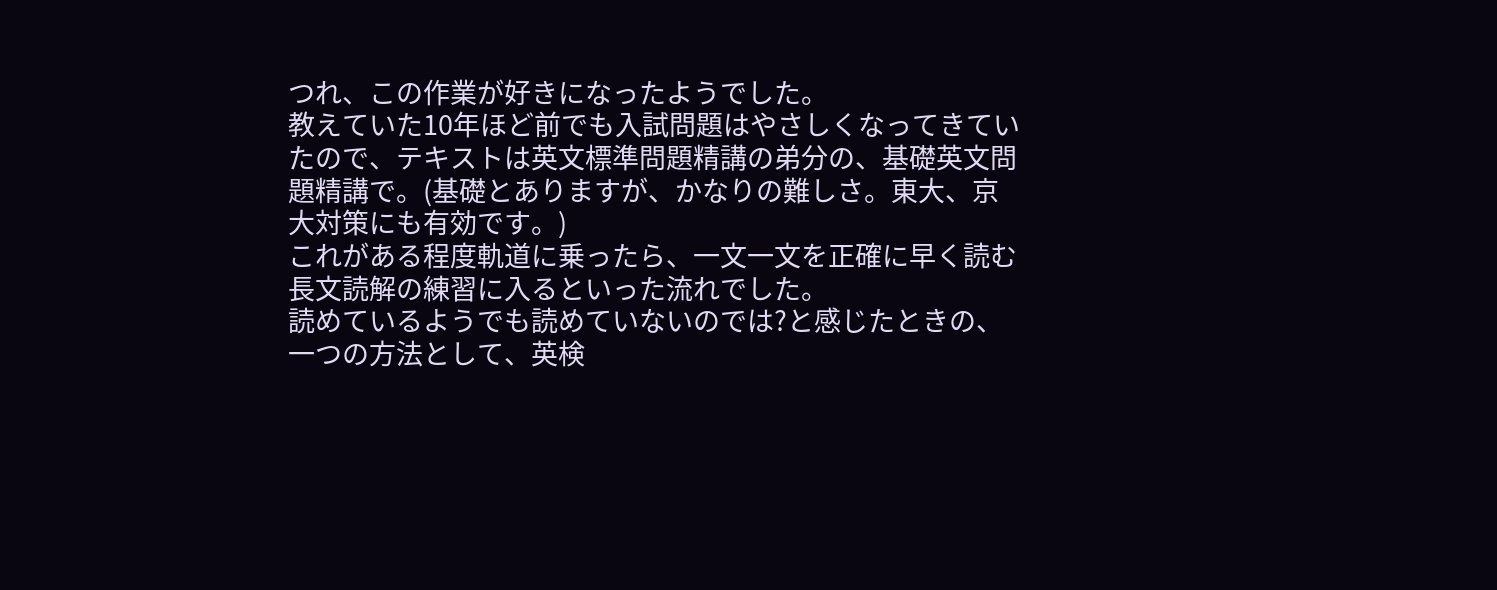つれ、この作業が好きになったようでした。
教えていた10年ほど前でも入試問題はやさしくなってきていたので、テキストは英文標準問題精講の弟分の、基礎英文問題精講で。(基礎とありますが、かなりの難しさ。東大、京大対策にも有効です。)
これがある程度軌道に乗ったら、一文一文を正確に早く読む長文読解の練習に入るといった流れでした。
読めているようでも読めていないのでは?と感じたときの、一つの方法として、英検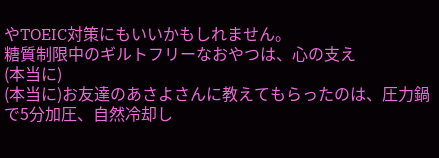やTOEIC対策にもいいかもしれません。
糖質制限中のギルトフリーなおやつは、心の支え
(本当に)
(本当に)お友達のあさよさんに教えてもらったのは、圧力鍋で5分加圧、自然冷却し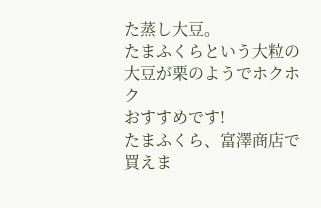た蒸し大豆。
たまふくらという大粒の大豆が栗のようでホクホク
おすすめです!
たまふくら、富澤商店で買えま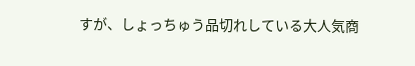すが、しょっちゅう品切れしている大人気商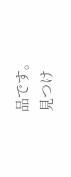品です。
見つけ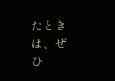たときは、ぜひ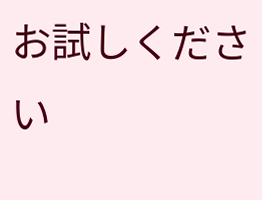お試しください